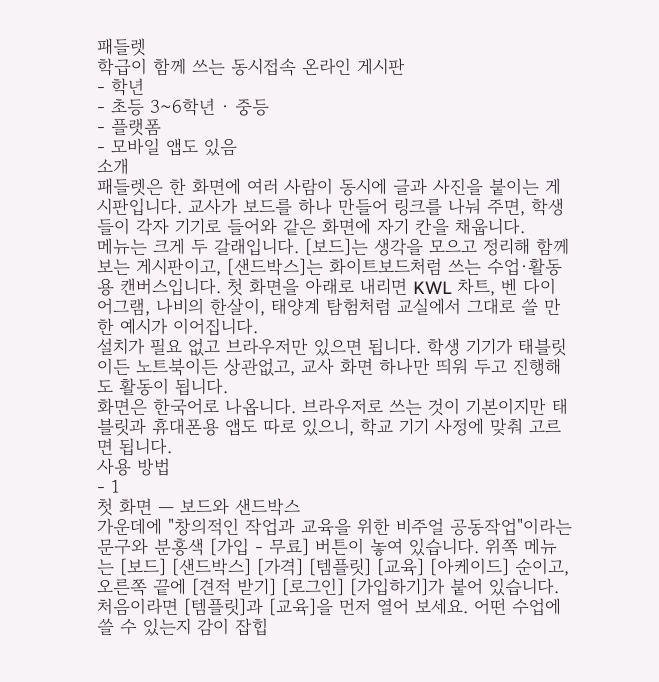패들렛
학급이 함께 쓰는 동시접속 온라인 게시판
- 학년
- 초등 3~6학년 · 중등
- 플랫폼
- 모바일 앱도 있음
소개
패들렛은 한 화면에 여러 사람이 동시에 글과 사진을 붙이는 게시판입니다. 교사가 보드를 하나 만들어 링크를 나눠 주면, 학생들이 각자 기기로 들어와 같은 화면에 자기 칸을 채웁니다.
메뉴는 크게 두 갈래입니다. [보드]는 생각을 모으고 정리해 함께 보는 게시판이고, [샌드박스]는 화이트보드처럼 쓰는 수업·활동용 캔버스입니다. 첫 화면을 아래로 내리면 KWL 차트, 벤 다이어그램, 나비의 한살이, 태양계 탐험처럼 교실에서 그대로 쓸 만한 예시가 이어집니다.
설치가 필요 없고 브라우저만 있으면 됩니다. 학생 기기가 태블릿이든 노트북이든 상관없고, 교사 화면 하나만 띄워 두고 진행해도 활동이 됩니다.
화면은 한국어로 나옵니다. 브라우저로 쓰는 것이 기본이지만 태블릿과 휴대폰용 앱도 따로 있으니, 학교 기기 사정에 맞춰 고르면 됩니다.
사용 방법
- 1
첫 화면 — 보드와 샌드박스
가운데에 "창의적인 작업과 교육을 위한 비주얼 공동작업"이라는 문구와 분홍색 [가입 - 무료] 버튼이 놓여 있습니다. 위쪽 메뉴는 [보드] [샌드박스] [가격] [템플릿] [교육] [아케이드] 순이고, 오른쪽 끝에 [견적 받기] [로그인] [가입하기]가 붙어 있습니다. 처음이라면 [템플릿]과 [교육]을 먼저 열어 보세요. 어떤 수업에 쓸 수 있는지 감이 잡힙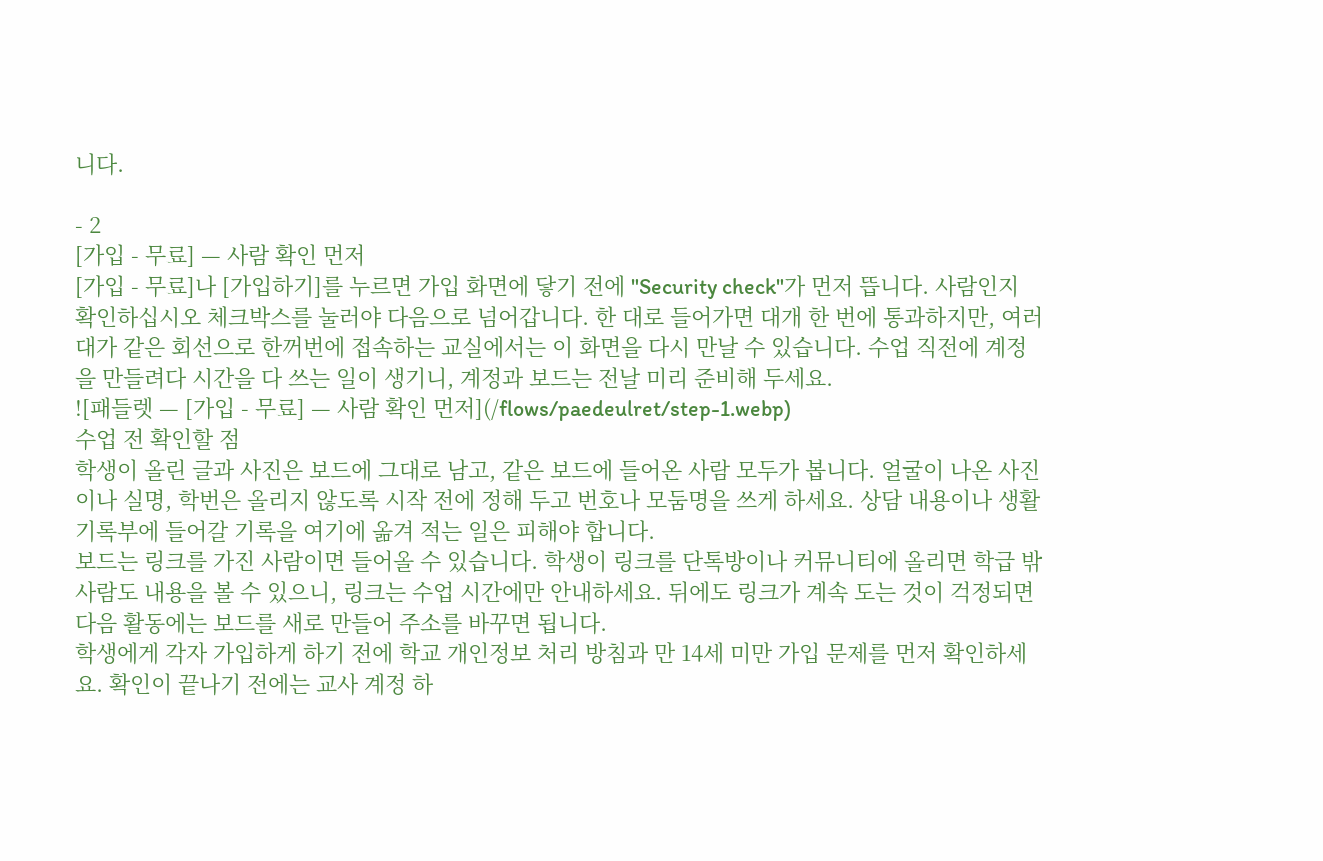니다.

- 2
[가입 - 무료] — 사람 확인 먼저
[가입 - 무료]나 [가입하기]를 누르면 가입 화면에 닿기 전에 "Security check"가 먼저 뜹니다. 사람인지 확인하십시오 체크박스를 눌러야 다음으로 넘어갑니다. 한 대로 들어가면 대개 한 번에 통과하지만, 여러 대가 같은 회선으로 한꺼번에 접속하는 교실에서는 이 화면을 다시 만날 수 있습니다. 수업 직전에 계정을 만들려다 시간을 다 쓰는 일이 생기니, 계정과 보드는 전날 미리 준비해 두세요.
![패들렛 — [가입 - 무료] — 사람 확인 먼저](/flows/paedeulret/step-1.webp)
수업 전 확인할 점
학생이 올린 글과 사진은 보드에 그대로 남고, 같은 보드에 들어온 사람 모두가 봅니다. 얼굴이 나온 사진이나 실명, 학번은 올리지 않도록 시작 전에 정해 두고 번호나 모둠명을 쓰게 하세요. 상담 내용이나 생활기록부에 들어갈 기록을 여기에 옮겨 적는 일은 피해야 합니다.
보드는 링크를 가진 사람이면 들어올 수 있습니다. 학생이 링크를 단톡방이나 커뮤니티에 올리면 학급 밖 사람도 내용을 볼 수 있으니, 링크는 수업 시간에만 안내하세요. 뒤에도 링크가 계속 도는 것이 걱정되면 다음 활동에는 보드를 새로 만들어 주소를 바꾸면 됩니다.
학생에게 각자 가입하게 하기 전에 학교 개인정보 처리 방침과 만 14세 미만 가입 문제를 먼저 확인하세요. 확인이 끝나기 전에는 교사 계정 하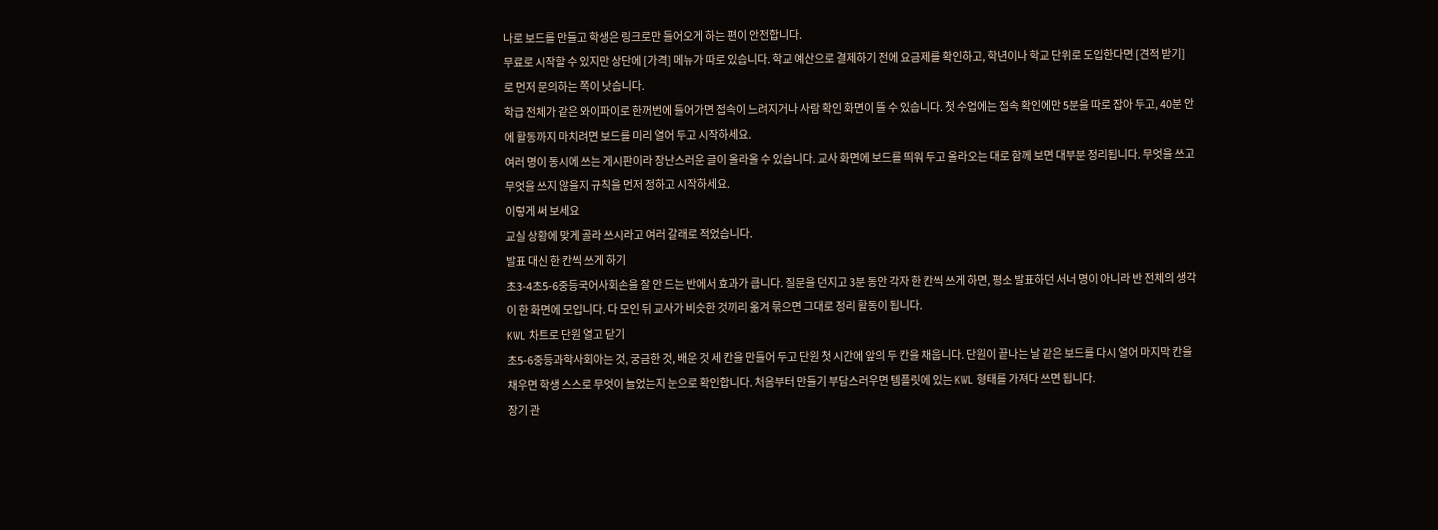나로 보드를 만들고 학생은 링크로만 들어오게 하는 편이 안전합니다.
무료로 시작할 수 있지만 상단에 [가격] 메뉴가 따로 있습니다. 학교 예산으로 결제하기 전에 요금제를 확인하고, 학년이나 학교 단위로 도입한다면 [견적 받기]로 먼저 문의하는 쪽이 낫습니다.
학급 전체가 같은 와이파이로 한꺼번에 들어가면 접속이 느려지거나 사람 확인 화면이 뜰 수 있습니다. 첫 수업에는 접속 확인에만 5분을 따로 잡아 두고, 40분 안에 활동까지 마치려면 보드를 미리 열어 두고 시작하세요.
여러 명이 동시에 쓰는 게시판이라 장난스러운 글이 올라올 수 있습니다. 교사 화면에 보드를 띄워 두고 올라오는 대로 함께 보면 대부분 정리됩니다. 무엇을 쓰고 무엇을 쓰지 않을지 규칙을 먼저 정하고 시작하세요.
이렇게 써 보세요
교실 상황에 맞게 골라 쓰시라고 여러 갈래로 적었습니다.
발표 대신 한 칸씩 쓰게 하기
초3-4초5-6중등국어사회손을 잘 안 드는 반에서 효과가 큽니다. 질문을 던지고 3분 동안 각자 한 칸씩 쓰게 하면, 평소 발표하던 서너 명이 아니라 반 전체의 생각이 한 화면에 모입니다. 다 모인 뒤 교사가 비슷한 것끼리 옮겨 묶으면 그대로 정리 활동이 됩니다.
KWL 차트로 단원 열고 닫기
초5-6중등과학사회아는 것, 궁금한 것, 배운 것 세 칸을 만들어 두고 단원 첫 시간에 앞의 두 칸을 채웁니다. 단원이 끝나는 날 같은 보드를 다시 열어 마지막 칸을 채우면 학생 스스로 무엇이 늘었는지 눈으로 확인합니다. 처음부터 만들기 부담스러우면 템플릿에 있는 KWL 형태를 가져다 쓰면 됩니다.
장기 관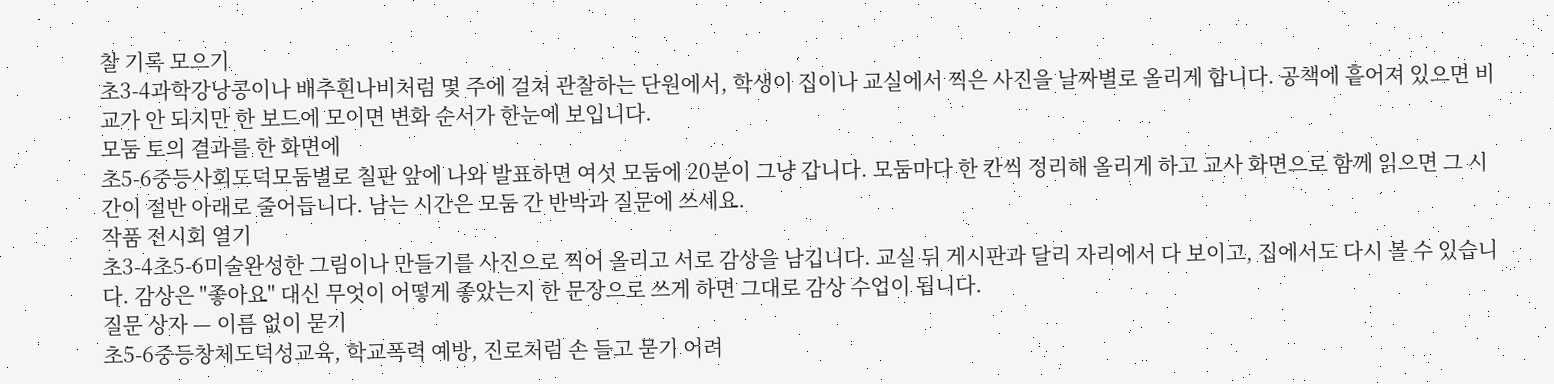찰 기록 모으기
초3-4과학강낭콩이나 배추흰나비처럼 몇 주에 걸쳐 관찰하는 단원에서, 학생이 집이나 교실에서 찍은 사진을 날짜별로 올리게 합니다. 공책에 흩어져 있으면 비교가 안 되지만 한 보드에 모이면 변화 순서가 한눈에 보입니다.
모둠 토의 결과를 한 화면에
초5-6중등사회도덕모둠별로 칠판 앞에 나와 발표하면 여섯 모둠에 20분이 그냥 갑니다. 모둠마다 한 칸씩 정리해 올리게 하고 교사 화면으로 함께 읽으면 그 시간이 절반 아래로 줄어듭니다. 남는 시간은 모둠 간 반박과 질문에 쓰세요.
작품 전시회 열기
초3-4초5-6미술완성한 그림이나 만들기를 사진으로 찍어 올리고 서로 감상을 남깁니다. 교실 뒤 게시판과 달리 자리에서 다 보이고, 집에서도 다시 볼 수 있습니다. 감상은 "좋아요" 대신 무엇이 어떻게 좋았는지 한 문장으로 쓰게 하면 그대로 감상 수업이 됩니다.
질문 상자 — 이름 없이 묻기
초5-6중등창체도덕성교육, 학교폭력 예방, 진로처럼 손 들고 묻기 어려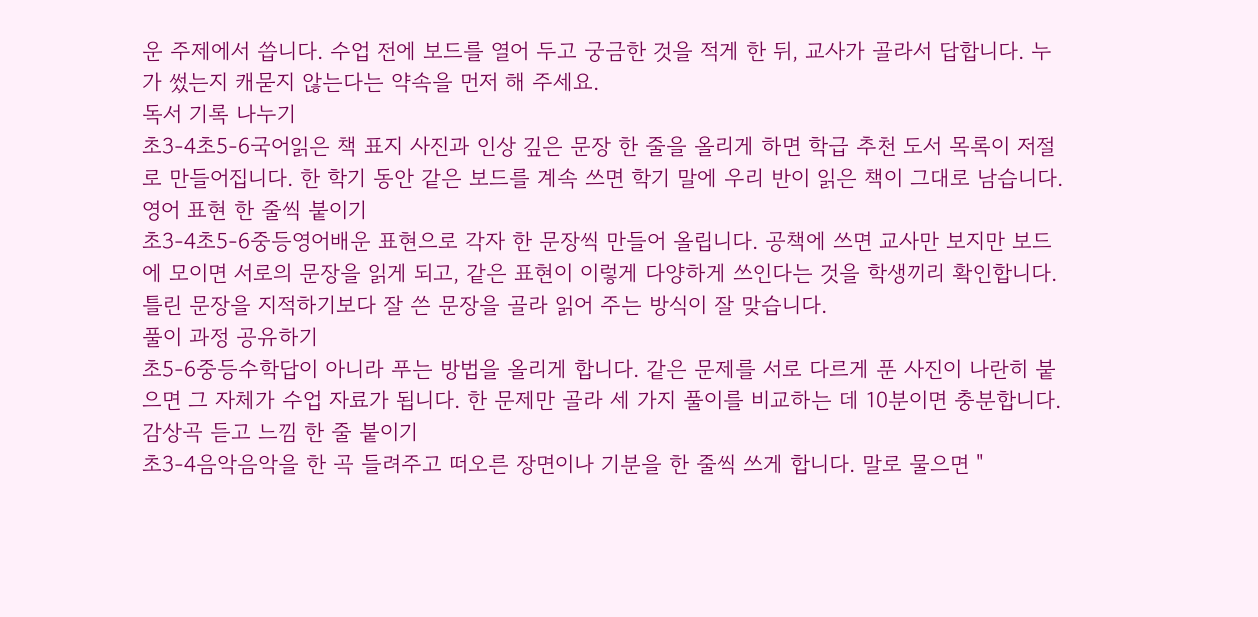운 주제에서 씁니다. 수업 전에 보드를 열어 두고 궁금한 것을 적게 한 뒤, 교사가 골라서 답합니다. 누가 썼는지 캐묻지 않는다는 약속을 먼저 해 주세요.
독서 기록 나누기
초3-4초5-6국어읽은 책 표지 사진과 인상 깊은 문장 한 줄을 올리게 하면 학급 추천 도서 목록이 저절로 만들어집니다. 한 학기 동안 같은 보드를 계속 쓰면 학기 말에 우리 반이 읽은 책이 그대로 남습니다.
영어 표현 한 줄씩 붙이기
초3-4초5-6중등영어배운 표현으로 각자 한 문장씩 만들어 올립니다. 공책에 쓰면 교사만 보지만 보드에 모이면 서로의 문장을 읽게 되고, 같은 표현이 이렇게 다양하게 쓰인다는 것을 학생끼리 확인합니다. 틀린 문장을 지적하기보다 잘 쓴 문장을 골라 읽어 주는 방식이 잘 맞습니다.
풀이 과정 공유하기
초5-6중등수학답이 아니라 푸는 방법을 올리게 합니다. 같은 문제를 서로 다르게 푼 사진이 나란히 붙으면 그 자체가 수업 자료가 됩니다. 한 문제만 골라 세 가지 풀이를 비교하는 데 10분이면 충분합니다.
감상곡 듣고 느낌 한 줄 붙이기
초3-4음악음악을 한 곡 들려주고 떠오른 장면이나 기분을 한 줄씩 쓰게 합니다. 말로 물으면 "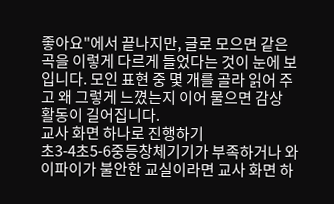좋아요"에서 끝나지만, 글로 모으면 같은 곡을 이렇게 다르게 들었다는 것이 눈에 보입니다. 모인 표현 중 몇 개를 골라 읽어 주고 왜 그렇게 느꼈는지 이어 물으면 감상 활동이 길어집니다.
교사 화면 하나로 진행하기
초3-4초5-6중등창체기기가 부족하거나 와이파이가 불안한 교실이라면 교사 화면 하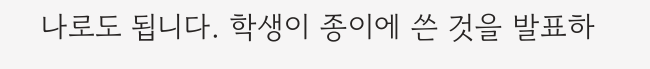나로도 됩니다. 학생이 종이에 쓴 것을 발표하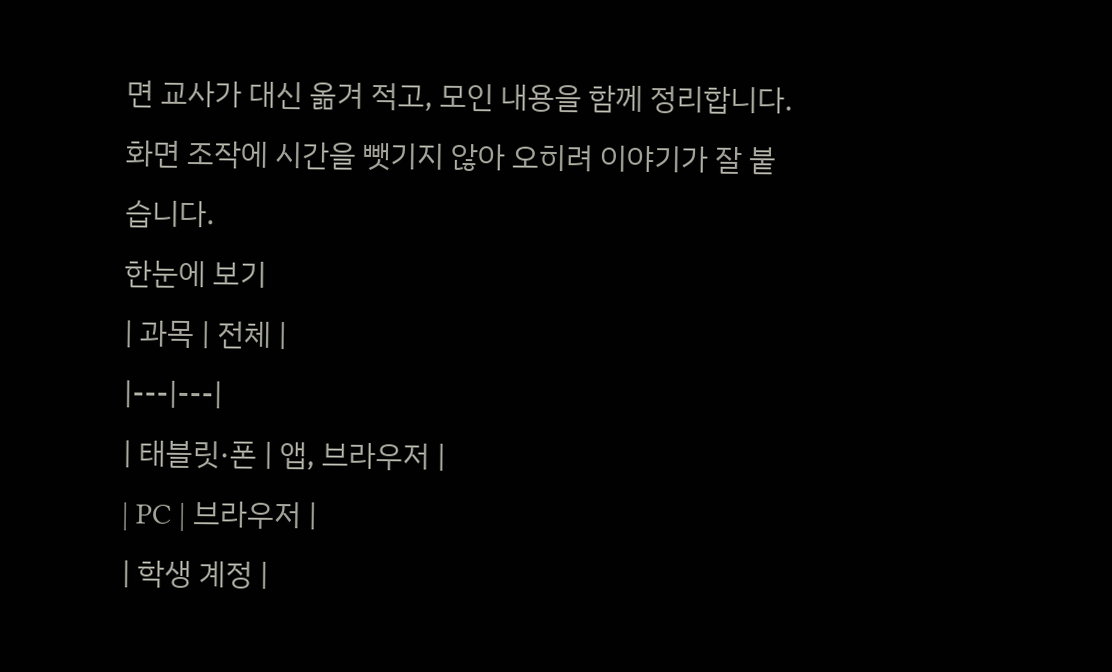면 교사가 대신 옮겨 적고, 모인 내용을 함께 정리합니다. 화면 조작에 시간을 뺏기지 않아 오히려 이야기가 잘 붙습니다.
한눈에 보기
| 과목 | 전체 |
|---|---|
| 태블릿·폰 | 앱, 브라우저 |
| PC | 브라우저 |
| 학생 계정 |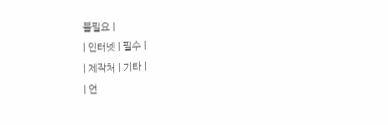불필요 |
| 인터넷 | 필수 |
| 제작처 | 기타 |
| 언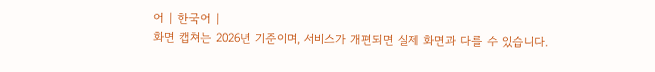어 | 한국어 |
화면 캡쳐는 2026년 기준이며, 서비스가 개편되면 실제 화면과 다를 수 있습니다.